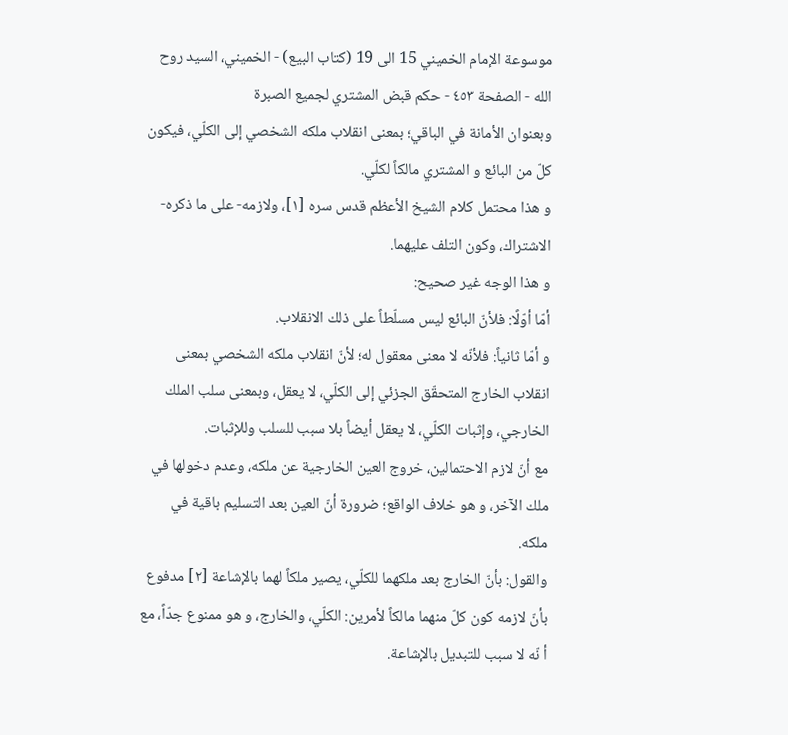موسوعة الإمام الخميني 15 الى 19 (كتاب البيع) - الخميني، السيد روح الله - الصفحة ٤٥٣ - حكم قبض المشتري لجميع الصبرة
وبعنوان الأمانة في الباقي؛ بمعنى انقلاب ملكه الشخصي إلى الكلّي، فيكون كلّ من البائع و المشتري مالكاً لكلّي.
و هذا محتمل كلام الشيخ الأعظم قدس سره [١]، ولازمه- على ما ذكره- الاشتراك، وكون التلف عليهما.
و هذا الوجه غير صحيح:
أمّا أوّلًا: فلأنّ البائع ليس مسلّطاً على ذلك الانقلاب.
و أمّا ثانياً: فلأنّه لا معنى معقول له؛ لأنّ انقلاب ملكه الشخصي بمعنى انقلاب الخارج المتحقّق الجزئي إلى الكلّي، لا يعقل، وبمعنى سلب الملك الخارجي، وإثبات الكلّي، لا يعقل أيضاً بلا سبب للسلب وللإثبات.
مع أنّ لازم الاحتمالين، خروج العين الخارجية عن ملكه، وعدم دخولها في ملك الآخر، و هو خلاف الواقع؛ ضرورة أنّ العين بعد التسليم باقية في ملكه.
والقول: بأنّ الخارج بعد ملكهما للكلّي، يصير ملكاً لهما بالإشاعة [٢] مدفوع بأنّ لازمه كون كلّ منهما مالكاً لأمرين: الكلّي، والخارج، و هو ممنوع جدّاً، مع أ نّه لا سبب للتبديل بالإشاعة.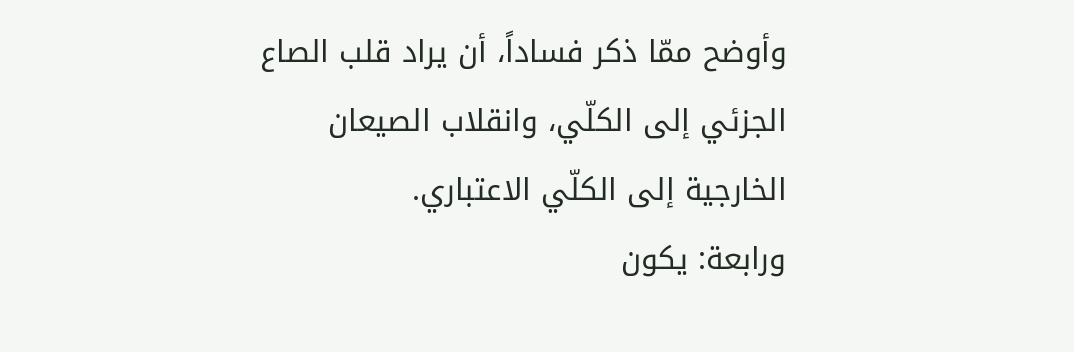وأوضح ممّا ذكر فساداً، أن يراد قلب الصاع الجزئي إلى الكلّي، وانقلاب الصيعان الخارجية إلى الكلّي الاعتباري.
ورابعة: يكون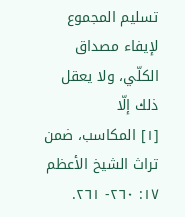تسليم المجموع لإيفاء مصداق الكلّي، ولا يعقل ذلك إلّا
[١] المكاسب، ضمن تراث الشيخ الأعظم ١٧: ٢٦٠- ٢٦١.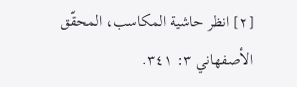[٢] انظر حاشية المكاسب، المحقّق الأصفهاني ٣: ٣٤١.